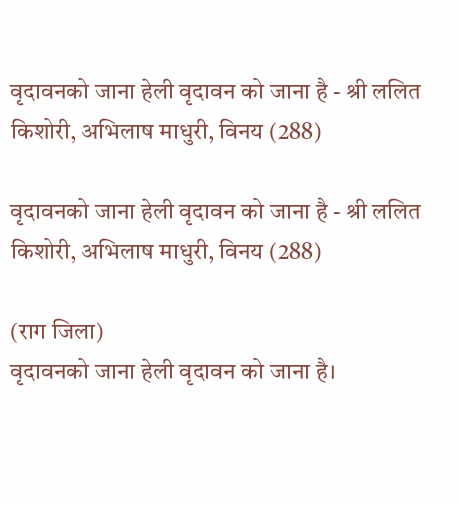वृदावनको जाना हेली वृदावन को जाना है - श्री ललित किशोरी, अभिलाष माधुरी, विनय (288)

वृदावनको जाना हेली वृदावन को जाना है - श्री ललित किशोरी, अभिलाष माधुरी, विनय (288)

(राग जिला)
वृदावनको जाना हेली वृदावन को जाना है।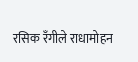रसिक रँगीले राधामोहन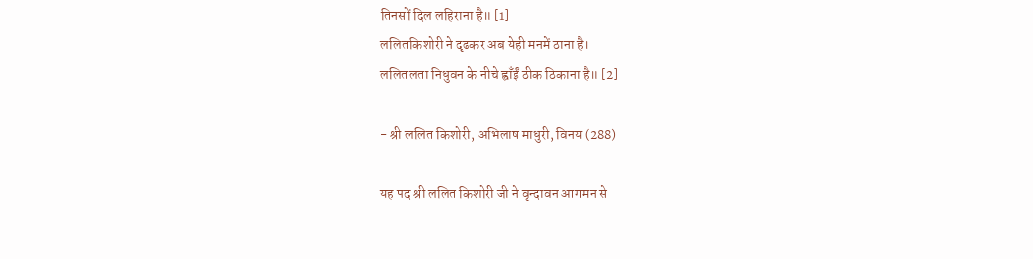तिनसों दिल लहिराना है॥ [1]
ललितकिशोरी ने दृढकर अब येही मनमें ठाना है।
ललितलता निधुवन के नीचे ह्वाँईं ठीक ठिकाना है॥ [2]

- श्री ललित किशोरी, अभिलाष माधुरी, विनय (288)

यह पद श्री ललित किशोरी जी ने वृन्दावन आगमन से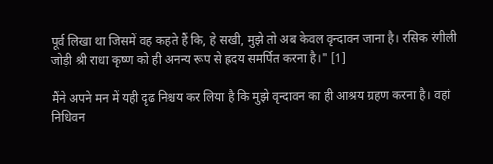पूर्व लिखा था जिसमें वह कहते हैं कि, हे सखी, मुझे तो अब केवल वृन्दावन जाना है। रसिक रंगीली जोड़ी श्री राधा कृष्ण को ही अनन्य रूप से ह्रदय समर्पित करना है।" [1]

मैंने अपने मन में यही दृढ निश्चय कर लिया है कि मुझे वृन्दावन का ही आश्रय ग्रहण करना है। वहां निधिवन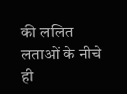की ललित लताओं के नीचे ही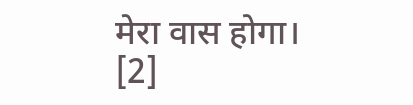मेरा वास होगा। [2]